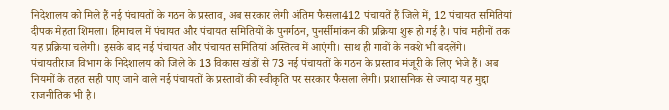निदेशालय को मिले हैं नई पंचायतों के गठन के प्रस्ताव, अब सरकार लेगी अंतिम फैसला412 पंचायतें हैं जिले में, 12 पंचायत समितियां
दीपक मेहता शिमला। हिमाचल में पंचायत और पंचायत समितियों के पुनर्गठन, पुनर्सीमांकन की प्रक्रिया शुरू हो गई है। पांच महीनों तक यह प्रक्रिया चलेगी। इसके बाद नई पंचायत और पंचायत समितियां अस्तित्व में आएंगी। साथ ही गावों के नक्शे भी बदलेंगे।
पंचायतीराज विभाग के निदेशालय को जिले के 13 विकास खंडों से 73 नई पंचायतों के गठन के प्रस्ताव मंजूरी के लिए भेजे हैं। अब नियमों के तहत सही पाए जाने वाले नई पंचायतों के प्रस्तावों की स्वीकृति पर सरकार फैसला लेगी। प्रशासनिक से ज्यादा यह मुद्दा राजनीतिक भी है।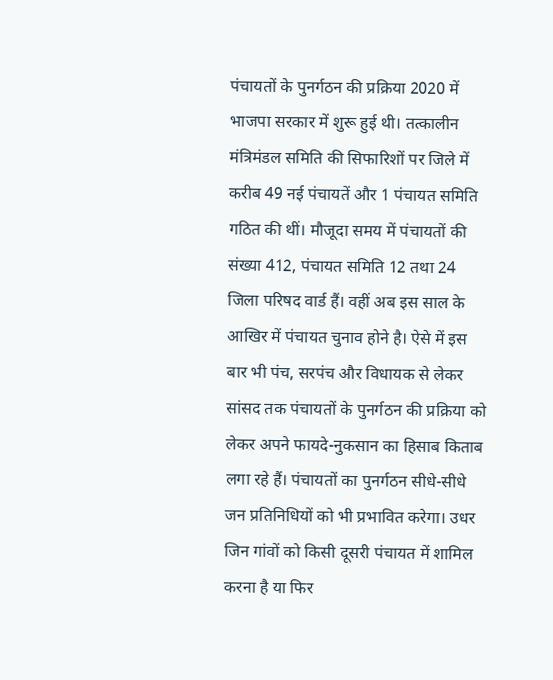पंचायतों के पुनर्गठन की प्रक्रिया 2020 में भाजपा सरकार में शुरू हुई थी। तत्कालीन मंत्रिमंडल समिति की सिफारिशों पर जिले में करीब 49 नई पंचायतें और 1 पंचायत समिति गठित की थीं। मौजूदा समय में पंचायतों की संख्या 412, पंचायत समिति 12 तथा 24 जिला परिषद वार्ड हैं। वहीं अब इस साल के आखिर में पंचायत चुनाव होने है। ऐसे में इस बार भी पंच, सरपंच और विधायक से लेकर सांसद तक पंचायतों के पुनर्गठन की प्रक्रिया को लेकर अपने फायदे-नुकसान का हिसाब किताब लगा रहे हैं। पंचायतों का पुनर्गठन सीधे-सीधे जन प्रतिनिधियों को भी प्रभावित करेगा। उधर जिन गांवों को किसी दूसरी पंचायत में शामिल करना है या फिर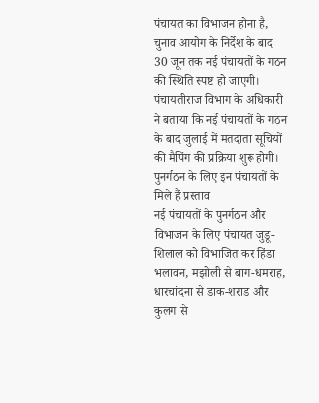पंचायत का विभाजन होना है, चुनाव आयोग के निर्देश के बाद 30 जून तक नई पंचायतों के गठन की स्थिति स्पष्ट हो जाएगी। पंचायतीराज विभाग के अधिकारी ने बताया कि नई पंचायतों के गठन के बाद जुलाई में मतदाता सूचियों की मैपिंग की प्रक्रिया शुरू होगी।
पुनर्गठन के लिए इन पंचायतों के मिले हैं प्रस्ताव
नई पंचायतों के पुनर्गठन और विभाजन के लिए पंचायत जुडू-शिलाल को विभाजित कर हिंडा भलावन, मझोली से बाग-धमराह, धारचांदना से डाक-शराड और कुलग से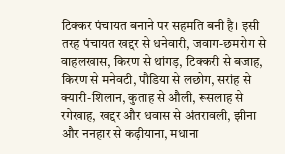टिक्कर पंचायत बनाने पर सहमति बनी है। इसी तरह पंचायत खद्दर से धनेवारी, जवाग-छमरोग से वाहलखास, किरण से थांगड़, टिक्करी से बजाह, किरण से मनेवटी, पौडिया से लछोग, सरांह से क्यारी-शिलान, कुताह से औली, रूसलाह से रगेखाह, खद्दर और धवास से अंतरावली, झीना और ननहार से कढ़ीयाना, मधाना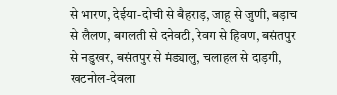से भारण, देईया-दोची से बैहराड़, जाहू से जुणी, बड़ाच से लैलण, बगलती से दनेवटी, रेवग से हिवण, बसंतपुर से नडुखर, बसंतपुर से मंड्यालु, चलाहल से दाड़गी, खटनोल-देवला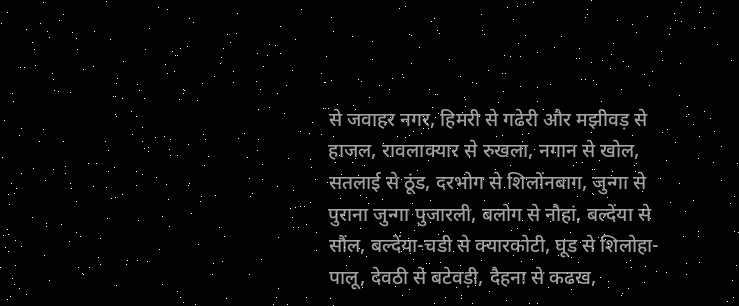से जवाहर नगर, हिमरी से गढेरी और मझीवड़ से हाजल, रावलाक्यार से रुखला, नगान से खोल, सतलाई से ठूंड, दरभोग से शिलोंनबाग, जुन्गा से पुराना जुन्गा पुजारली, बलोग से नौहां, बल्देंया से सौंल, बल्देंया-चडी से क्यारकोटी, घूड से शिलोहा-पालू, देवठी से बटेवड़ी, दैहना से कढख,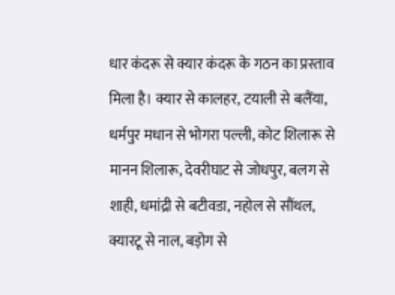धार कंदरू से क्यार कंदरू के गठन का प्रस्ताव मिला है। क्यार से कालहर, टयाली से बलैंया, धर्मपुर मधान से भोगरा पल्ली, कोट शिलारू से मानन शिलारू, देवरीघाट से जोधपुर, बलग से शाही, धमांद्री से बटीवडा, नहोल से सौंथल, क्यारटू से नाल, बड़ोग से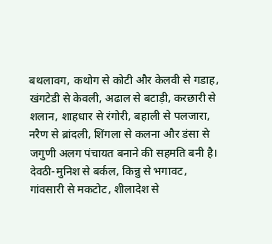बथलावग, कथोग से कोटी और केलवी से गडाह, खंगटेडी से केवली, अढाल से बटाड़ी, करछारी से शलान, शाहधार से रंगोरी, बहाली से पलजारा, नरैण से ब्रांदली, शिंगला से कलना और डंसा से जगुणी अलग पंचायत बनाने की सहमति बनी है। देवठी-मुनिश से बर्कल, किन्नु से भगावट, गांवसारी से मकटोट, शीलादेश से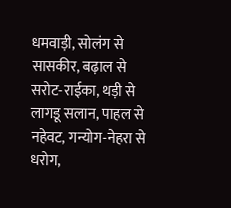धमवाड़ी, सोलंग से सासकीर, बढ़ाल से सरोट-राईका, थड़ी से लागडू सलान, पाहल से नहेवट, गन्योग-नेहरा से धरोग,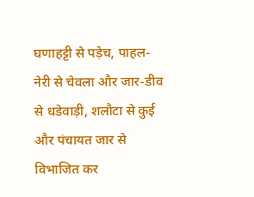घणाहट्टी से पड़ेच, पाहल-नेरी से चेवला और जार-डीव से धडेवाड़ी, शलौटा से कुई और पंचायत जार से विभाजित कर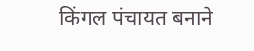किंगल पंचायत बनाने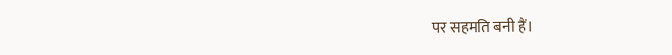पर सहमति बनी हैं।